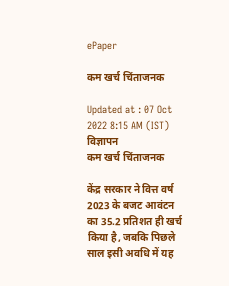ePaper

कम खर्च चिंताजनक

Updated at : 07 Oct 2022 8:15 AM (IST)
विज्ञापन
कम खर्च चिंताजनक

केंद्र सरकार ने वित्त वर्ष 2023 के बजट आवंटन का 35.2 प्रतिशत ही खर्च किया है, जबकि पिछले साल इसी अवधि में यह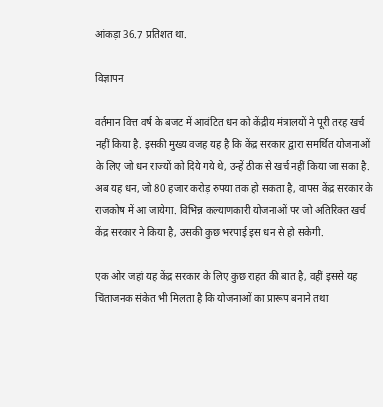आंकड़ा 36.7 प्रतिशत था.

विज्ञापन

वर्तमान वित्त वर्ष के बजट में आवंटित धन को केंद्रीय मंत्रालयों ने पूरी तरह खर्च नहीं किया है. इसकी मुख्य वजह यह है कि केंद्र सरकार द्वारा समर्थित योजनाओं के लिए जो धन राज्यों को दिये गये थे, उन्हें ठीक से खर्च नहीं किया जा सका है. अब यह धन, जो 80 हजार करोड़ रुपया तक हो सकता है, वापस केंद्र सरकार के राजकोष में आ जायेगा. विभिन्न कल्याणकारी योजनाओं पर जो अतिरिक्त खर्च केंद्र सरकार ने किया है, उसकी कुछ भरपाई इस धन से हो सकेगी.

एक ओर जहां यह केंद्र सरकार के लिए कुछ राहत की बात है, वहीं इससे यह चिंताजनक संकेत भी मिलता है कि योजनाओं का प्रारूप बनाने तथा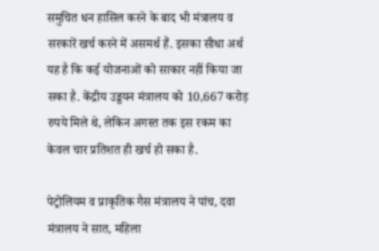समुचित धन हासिल करने के बाद भी मंत्रालय व सरकारें खर्च करने में असमर्थ हैं. इसका सीधा अर्थ यह है कि कई योजनाओं को साकार नहीं किया जा सका है. केंद्रीय उड्डयन मंत्रालय को 10,667 करोड़ रुपये मिले थे, लेकिन अगस्त तक इस रकम का केवल चार प्रतिशत ही खर्च हो सका है.

पेट्रोलियम व प्राकृतिक गैस मंत्रालय ने पांच, दवा मंत्रालय ने सात, महिला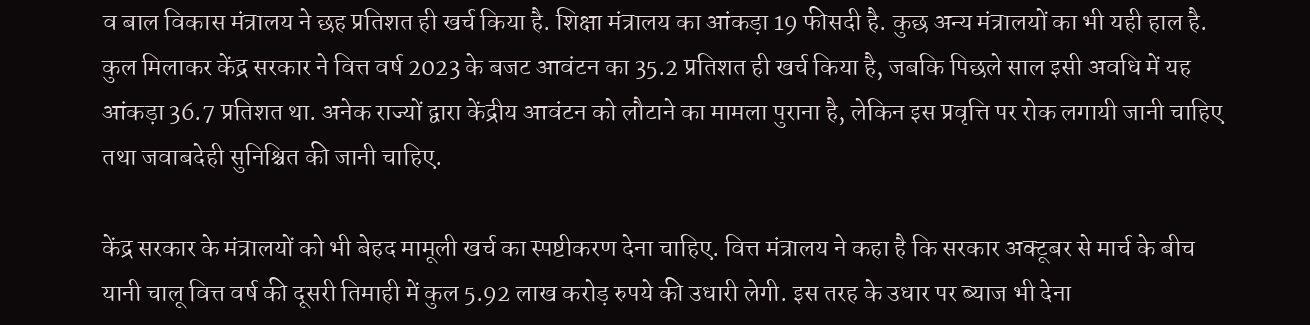व बाल विकास मंत्रालय ने छह प्रतिशत ही खर्च किया है. शिक्षा मंत्रालय का आंकड़ा 19 फीसदी है. कुछ अन्य मंत्रालयों का भी यही हाल है. कुल मिलाकर केंद्र सरकार ने वित्त वर्ष 2023 के बजट आवंटन का 35.2 प्रतिशत ही खर्च किया है, जबकि पिछले साल इसी अवधि में यह आंकड़ा 36.7 प्रतिशत था. अनेक राज्यों द्वारा केंद्रीय आवंटन को लौटाने का मामला पुराना है, लेकिन इस प्रवृत्ति पर रोक लगायी जानी चाहिए तथा जवाबदेही सुनिश्चित की जानी चाहिए.

केंद्र सरकार के मंत्रालयों को भी बेहद मामूली खर्च का स्पष्टीकरण देना चाहिए. वित्त मंत्रालय ने कहा है कि सरकार अक्टूबर से मार्च के बीच यानी चालू वित्त वर्ष की दूसरी तिमाही में कुल 5.92 लाख करोड़ रुपये की उधारी लेगी. इस तरह के उधार पर ब्याज भी देना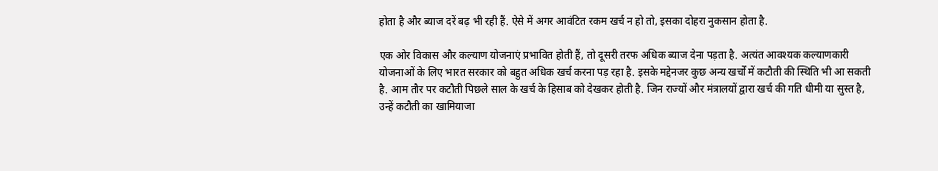होता है और ब्याज दरें बढ़ भी रही हैं. ऐसे में अगर आवंटित रकम खर्च न हो तो, इसका दोहरा नुकसान होता है.

एक ओर विकास और कल्याण योजनाएं प्रभावित होती हैं, तो दूसरी तरफ अधिक ब्याज देना पड़ता है. अत्यंत आवश्यक कल्याणकारी योजनाओं के लिए भारत सरकार को बहुत अधिक खर्च करना पड़ रहा है. इसके मद्देनजर कुछ अन्य खर्चों में कटौती की स्थिति भी आ सकती है. आम तौर पर कटौती पिछले साल के खर्च के हिसाब को देखकर होती है. जिन राज्यों और मंत्रालयों द्वारा खर्च की गति धीमी या सुस्त है, उन्हें कटौती का खामियाजा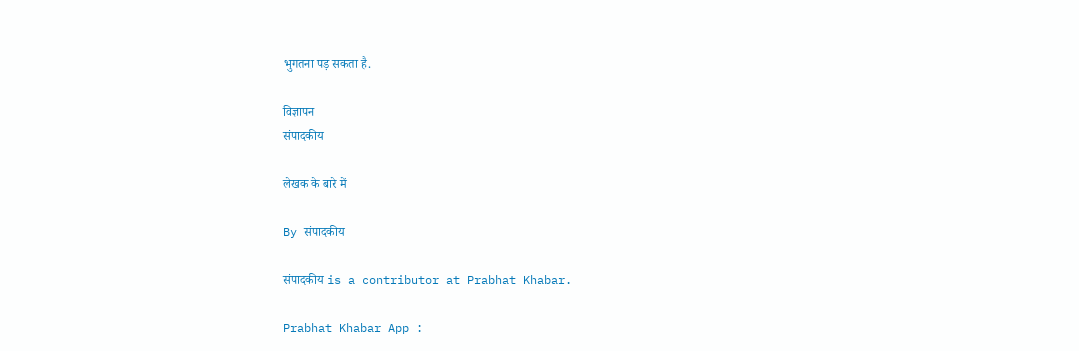भुगतना पड़ सकता है.

विज्ञापन
संपादकीय

लेखक के बारे में

By संपादकीय

संपादकीय is a contributor at Prabhat Khabar.

Prabhat Khabar App :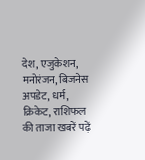देश, एजुकेशन, मनोरंजन, बिजनेस अपडेट, धर्म, क्रिकेट, राशिफल की ताजा खबरें पढ़ें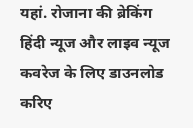यहां. रोजाना की ब्रेकिंग हिंदी न्यूज और लाइव न्यूज कवरेज के लिए डाउनलोड करिए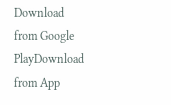Download from Google PlayDownload from App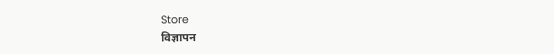Store
विज्ञापन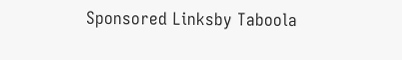Sponsored Linksby Taboola